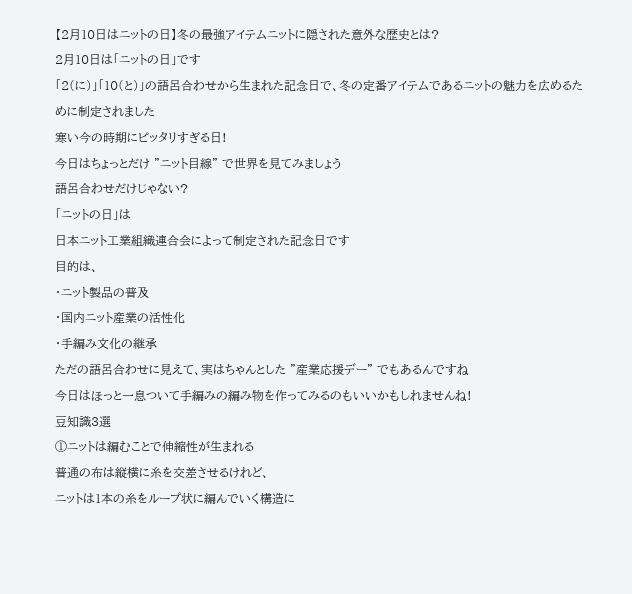【2月10日はニットの日】冬の最強アイテムニットに隠された意外な歴史とは?
2月10日は「ニットの日」です
「2(に)」「10(と)」の語呂合わせから生まれた記念日で、冬の定番アイテムであるニットの魅力を広めるために制定されました
寒い今の時期にピッタリすぎる日!
今日はちょっとだけ ”ニット目線” で世界を見てみましょう
語呂合わせだけじゃない?
「ニットの日」は
日本ニット工業組織連合会によって制定された記念日です
目的は、
・ニット製品の普及
・国内ニット産業の活性化
・手編み文化の継承
ただの語呂合わせに見えて、実はちゃんとした ”産業応援デー” でもあるんですね
今日はほっと一息ついて手編みの編み物を作ってみるのもいいかもしれませんね!
豆知識3選
①ニットは編むことで伸縮性が生まれる
普通の布は縦横に糸を交差させるけれど、
ニットは1本の糸をループ状に編んでいく構造に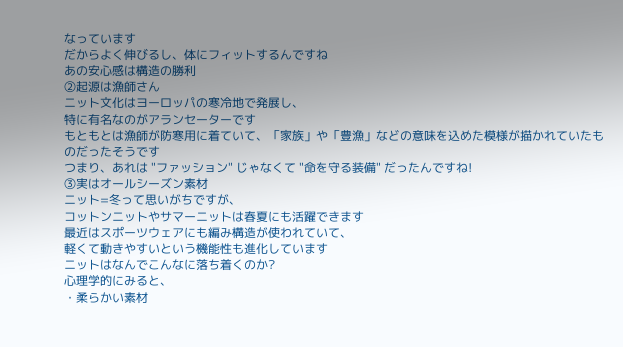なっています
だからよく伸びるし、体にフィットするんですね
あの安心感は構造の勝利
②起源は漁師さん
ニット文化はヨーロッパの寒冷地で発展し、
特に有名なのがアランセーターです
もともとは漁師が防寒用に着ていて、「家族」や「豊漁」などの意味を込めた模様が描かれていたものだったそうです
つまり、あれは "ファッション" じゃなくて "命を守る装備" だったんですね!
③実はオールシーズン素材
ニット=冬って思いがちですが、
コットンニットやサマーニットは春夏にも活躍できます
最近はスポーツウェアにも編み構造が使われていて、
軽くて動きやすいという機能性も進化しています
ニットはなんでこんなに落ち着くのか?
心理学的にみると、
・柔らかい素材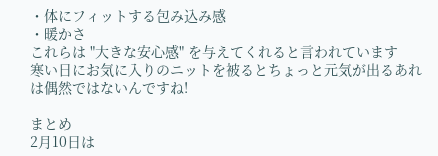・体にフィットする包み込み感
・暖かさ
これらは "大きな安心感" を与えてくれると言われています
寒い日にお気に入りのニットを被るとちょっと元気が出るあれは偶然ではないんですね!

まとめ
2月10日は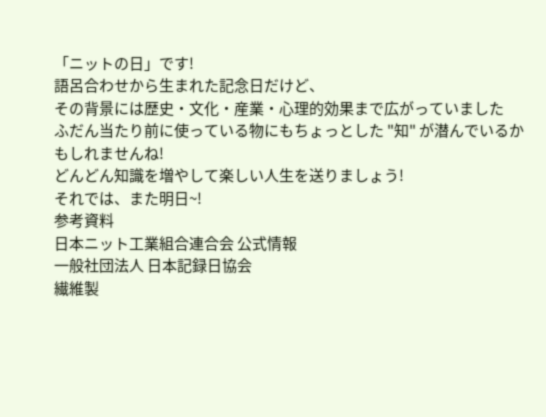「ニットの日」です!
語呂合わせから生まれた記念日だけど、
その背景には歴史・文化・産業・心理的効果まで広がっていました
ふだん当たり前に使っている物にもちょっとした "知" が潜んでいるかもしれませんね!
どんどん知識を増やして楽しい人生を送りましょう!
それでは、また明日~!
参考資料
日本ニット工業組合連合会 公式情報
一般社団法人 日本記録日協会
繊維製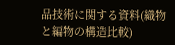品技術に関する資料(織物と編物の構造比較)